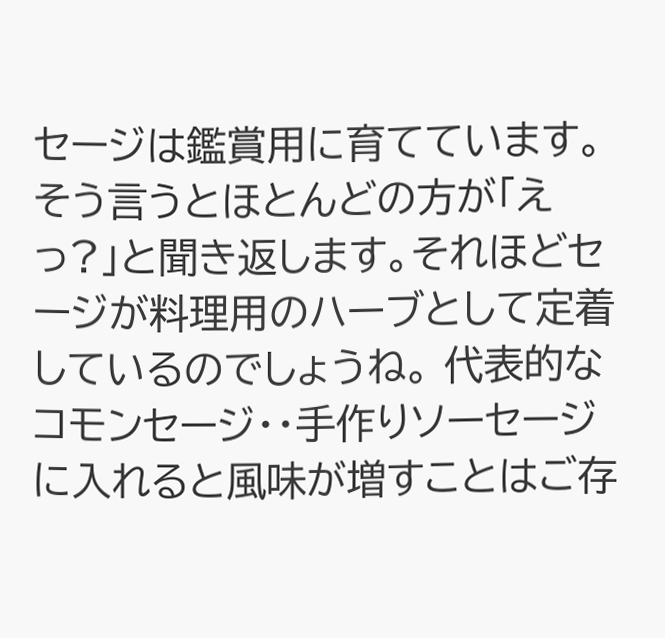セージは鑑賞用に育てています。 そう言うとほとんどの方が「えっ?」と聞き返します。それほどセージが料理用のハーブとして定着しているのでしょうね。 代表的なコモンセージ・・手作りソーセージに入れると風味が増すことはご存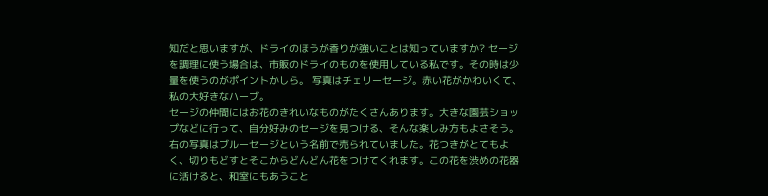知だと思いますが、ドライのほうが香りが強いことは知っていますか? セージを調理に使う場合は、市販のドライのものを使用している私です。その時は少量を使うのがポイントかしら。 写真はチェリーセージ。赤い花がかわいくて、私の大好きなハーブ。
セージの仲間にはお花のきれいなものがたくさんあります。大きな園芸ショップなどに行って、自分好みのセージを見つける、そんな楽しみ方もよさそう。 右の写真はブルーセージという名前で売られていました。花つきがとてもよく、切りもどすとそこからどんどん花をつけてくれます。この花を渋めの花器に活けると、和室にもあうこと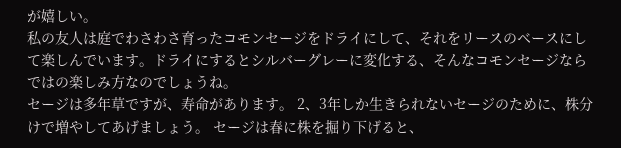が嬉しい。
私の友人は庭でわさわさ育ったコモンセージをドライにして、それをリースのベースにして楽しんでいます。ドライにするとシルバーグレーに変化する、そんなコモンセージならではの楽しみ方なのでしょうね。
セージは多年草ですが、寿命があります。 2、3年しか生きられないセージのために、株分けで増やしてあげましょう。 セージは春に株を掘り下げると、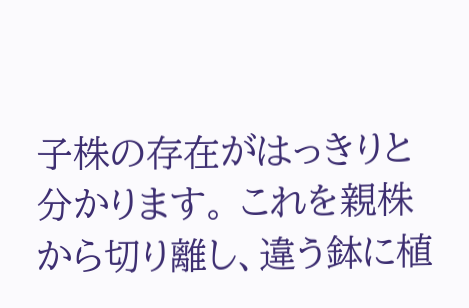子株の存在がはっきりと分かります。 これを親株から切り離し、違う鉢に植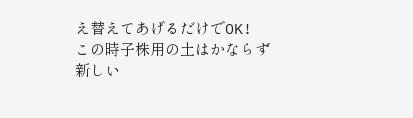え替えてあげるだけでOK! この時子株用の土はかならず新しい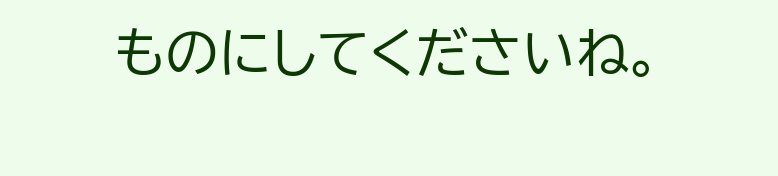ものにしてくださいね。